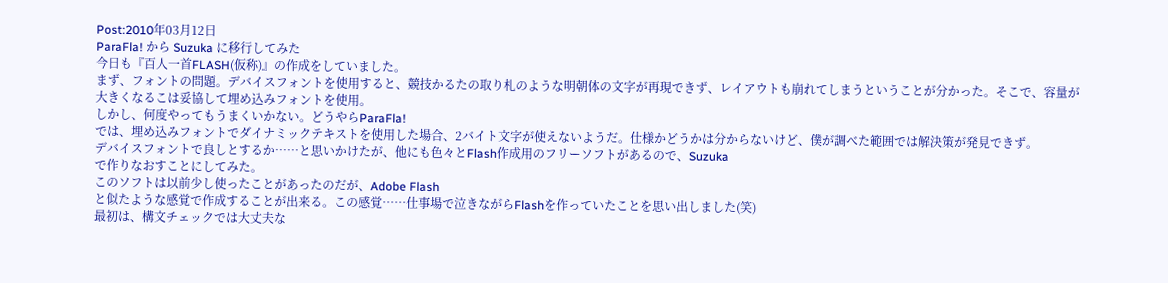Post:2010年03月12日
ParaFla! から Suzuka に移行してみた
今日も『百人一首FLASH(仮称)』の作成をしていました。
まず、フォントの問題。デバイスフォントを使用すると、競技かるたの取り札のような明朝体の文字が再現できず、レイアウトも崩れてしまうということが分かった。そこで、容量が大きくなるこは妥協して埋め込みフォントを使用。
しかし、何度やってもうまくいかない。どうやらParaFla!
では、埋め込みフォントでダイナミックテキストを使用した場合、2バイト文字が使えないようだ。仕様かどうかは分からないけど、僕が調べた範囲では解決策が発見できず。
デバイスフォントで良しとするか……と思いかけたが、他にも色々とFlash作成用のフリーソフトがあるので、Suzuka
で作りなおすことにしてみた。
このソフトは以前少し使ったことがあったのだが、Adobe Flash
と似たような感覚で作成することが出来る。この感覚……仕事場で泣きながらFlashを作っていたことを思い出しました(笑)
最初は、構文チェックでは大丈夫な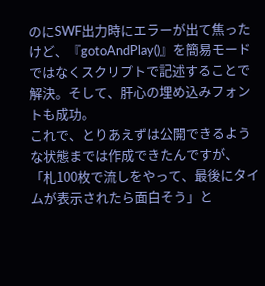のにSWF出力時にエラーが出て焦ったけど、『gotoAndPlay()』を簡易モードではなくスクリプトで記述することで解決。そして、肝心の埋め込みフォントも成功。
これで、とりあえずは公開できるような状態までは作成できたんですが、「札100枚で流しをやって、最後にタイムが表示されたら面白そう」と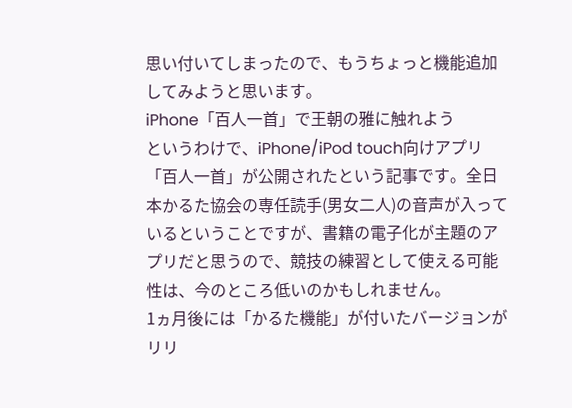思い付いてしまったので、もうちょっと機能追加してみようと思います。
iPhone「百人一首」で王朝の雅に触れよう
というわけで、iPhone/iPod touch向けアプリ「百人一首」が公開されたという記事です。全日本かるた協会の専任読手(男女二人)の音声が入っているということですが、書籍の電子化が主題のアプリだと思うので、競技の練習として使える可能性は、今のところ低いのかもしれません。
1ヵ月後には「かるた機能」が付いたバージョンがリリ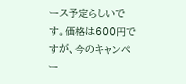ース予定らしいです。価格は600円ですが、今のキャンペー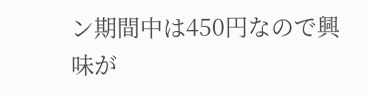ン期間中は450円なので興味が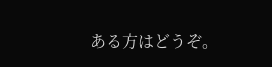ある方はどうぞ。